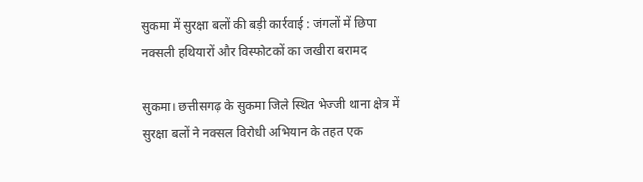सुकमा में सुरक्षा बलों की बड़ी कार्रवाई : जंगलों में छिपा नक्सली हथियारों और विस्फोटकों का जखीरा बरामद

सुकमा। छत्तीसगढ़ के सुकमा जिले स्थित भेज्जी थाना क्षेत्र में सुरक्षा बलों ने नक्सल विरोधी अभियान के तहत एक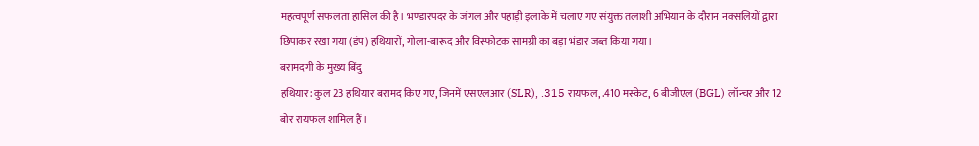महत्वपूर्ण सफलता हासिल की है। भण्डारपदर के जंगल और पहाड़ी इलाके में चलाए गए संयुक्त तलाशी अभियान के दौरान नक्सलियों द्वारा छिपाकर रखा गया (डंप) हथियारों, गोला-बारूद और विस्फोटक सामग्री का बड़ा भंडार जब्त किया गया।
बरामदगी के मुख्य बिंदु
हथियार: कुल 23 हथियार बरामद किए गए, जिनमें एसएलआर (SLR), .315 रायफल, .410 मस्केट, 6 बीजीएल (BGL) लॉन्चर और 12 बोर रायफल शामिल हैं।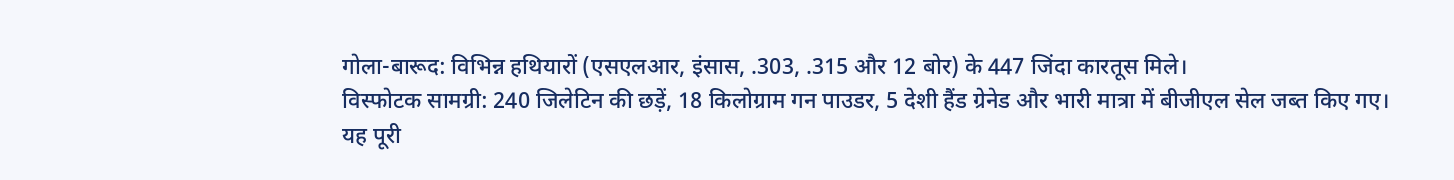गोला-बारूद: विभिन्न हथियारों (एसएलआर, इंसास, .303, .315 और 12 बोर) के 447 जिंदा कारतूस मिले।
विस्फोटक सामग्री: 240 जिलेटिन की छड़ें, 18 किलोग्राम गन पाउडर, 5 देशी हैंड ग्रेनेड और भारी मात्रा में बीजीएल सेल जब्त किए गए।
यह पूरी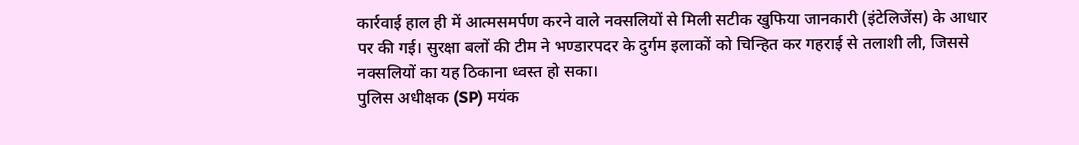कार्रवाई हाल ही में आत्मसमर्पण करने वाले नक्सलियों से मिली सटीक खुफिया जानकारी (इंटेलिजेंस) के आधार पर की गई। सुरक्षा बलों की टीम ने भण्डारपदर के दुर्गम इलाकों को चिन्हित कर गहराई से तलाशी ली, जिससे नक्सलियों का यह ठिकाना ध्वस्त हो सका।
पुलिस अधीक्षक (SP) मयंक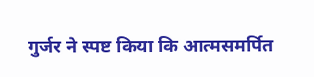गुर्जर ने स्पष्ट किया कि आत्मसमर्पित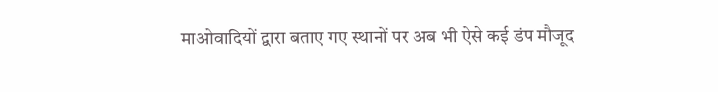माओवादियों द्वारा बताए गए स्थानों पर अब भी ऐसे कई डंप मौजूद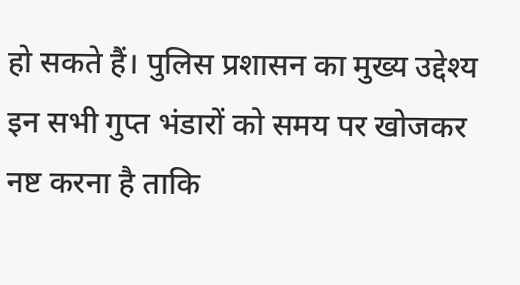हो सकते हैं। पुलिस प्रशासन का मुख्य उद्देश्य इन सभी गुप्त भंडारों को समय पर खोजकर नष्ट करना है ताकि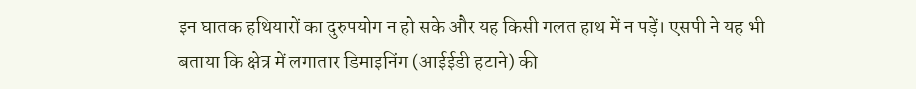इन घातक हथियारों का दुरुपयोग न हो सके और यह किसी गलत हाथ में न पड़ें। एसपी ने यह भी बताया कि क्षेत्र में लगातार डिमाइनिंग (आईईडी हटाने) की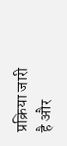प्रक्रिया जारी है और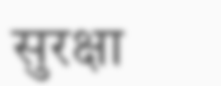सुरक्षा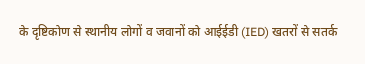के दृष्टिकोण से स्थानीय लोगों व जवानों को आईईडी (IED) खतरों से सतर्क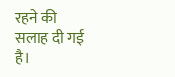रहने की सलाह दी गई है।